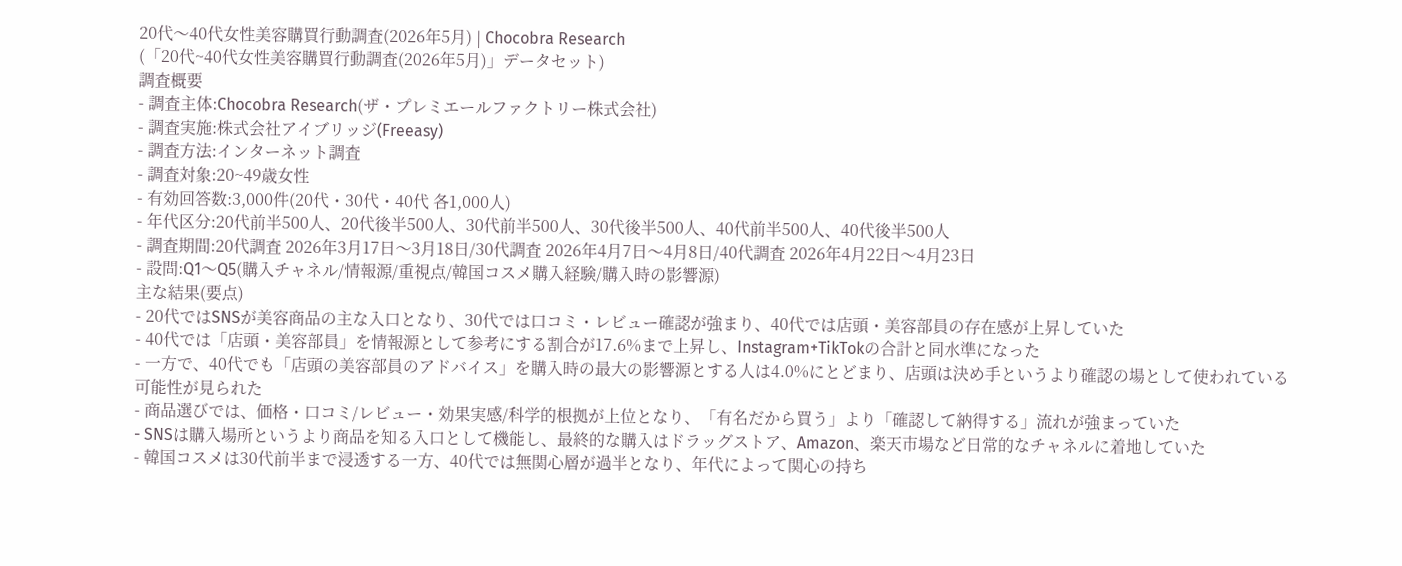20代〜40代女性美容購買行動調査(2026年5月) | Chocobra Research
(「20代~40代女性美容購買行動調査(2026年5月)」データセット)
調査概要
- 調査主体:Chocobra Research(ザ・プレミエールファクトリー株式会社)
- 調査実施:株式会社アイブリッジ(Freeasy)
- 調査方法:インターネット調査
- 調査対象:20~49歳女性
- 有効回答数:3,000件(20代・30代・40代 各1,000人)
- 年代区分:20代前半500人、20代後半500人、30代前半500人、30代後半500人、40代前半500人、40代後半500人
- 調査期間:20代調査 2026年3月17日〜3月18日/30代調査 2026年4月7日〜4月8日/40代調査 2026年4月22日〜4月23日
- 設問:Q1〜Q5(購入チャネル/情報源/重視点/韓国コスメ購入経験/購入時の影響源)
主な結果(要点)
- 20代ではSNSが美容商品の主な入口となり、30代では口コミ・レビュー確認が強まり、40代では店頭・美容部員の存在感が上昇していた
- 40代では「店頭・美容部員」を情報源として参考にする割合が17.6%まで上昇し、Instagram+TikTokの合計と同水準になった
- 一方で、40代でも「店頭の美容部員のアドバイス」を購入時の最大の影響源とする人は4.0%にとどまり、店頭は決め手というより確認の場として使われている可能性が見られた
- 商品選びでは、価格・口コミ/レビュー・効果実感/科学的根拠が上位となり、「有名だから買う」より「確認して納得する」流れが強まっていた
- SNSは購入場所というより商品を知る入口として機能し、最終的な購入はドラッグストア、Amazon、楽天市場など日常的なチャネルに着地していた
- 韓国コスメは30代前半まで浸透する一方、40代では無関心層が過半となり、年代によって関心の持ち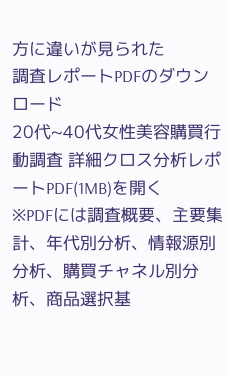方に違いが見られた
調査レポートPDFのダウンロード
20代~40代女性美容購買行動調査 詳細クロス分析レポートPDF(1MB)を開く
※PDFには調査概要、主要集計、年代別分析、情報源別分析、購買チャネル別分析、商品選択基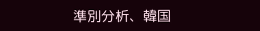準別分析、韓国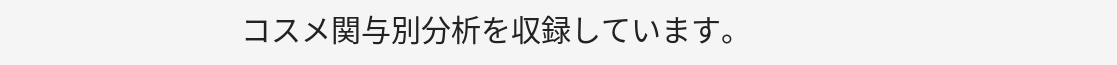コスメ関与別分析を収録しています。